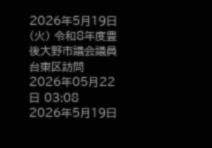2026年5月19日(火) 令和8年度豊後大野市議会議員台東区訪問
2026年05月22日 03:08
2026年5月19日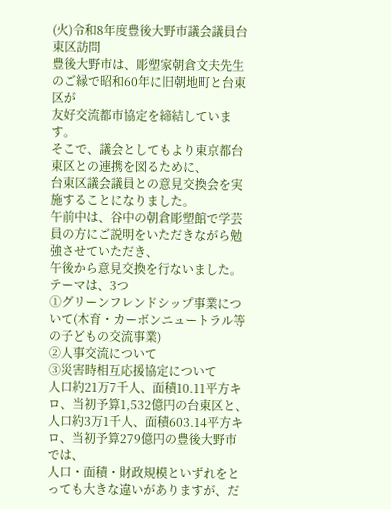(火)令和8年度豊後大野市議会議員台東区訪問
豊後大野市は、彫塑家朝倉文夫先生のご縁で昭和60年に旧朝地町と台東区が
友好交流都市協定を締結しています。
そこで、議会としてもより東京都台東区との連携を図るために、
台東区議会議員との意見交換会を実施することになりました。
午前中は、谷中の朝倉彫塑館で学芸員の方にご説明をいただきながら勉強させていただき、
午後から意見交換を行ないました。
テーマは、3つ
①グリーンフレンドシップ事業について(木育・カーボンニュートラル等の子どもの交流事業)
②人事交流について
③災害時相互応援協定について
人口約21万7千人、面積10.11平方キロ、当初予算1,532億円の台東区と、
人口約3万1千人、面積603.14平方キロ、当初予算279億円の豊後大野市では、
人口・面積・財政規模といずれをとっても大きな違いがありますが、だ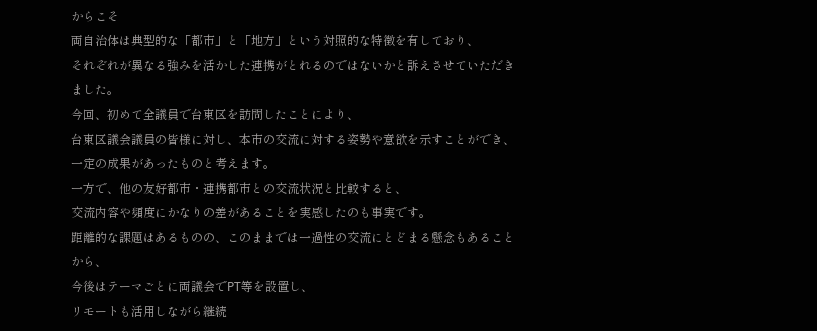からこそ
両自治体は典型的な「都市」と「地方」という対照的な特徴を有しており、
それぞれが異なる強みを活かした連携がとれるのではないかと訴えさせていただきました。
今回、初めて全議員で台東区を訪問したことにより、
台東区議会議員の皆様に対し、本市の交流に対する姿勢や意欲を示すことができ、
一定の成果があったものと考えます。
一方で、他の友好都市・連携都市との交流状況と比較すると、
交流内容や頻度にかなりの差があることを実感したのも事実です。
距離的な課題はあるものの、このままでは一過性の交流にとどまる懸念もあることから、
今後はテーマごとに両議会でPT等を設置し、
リモートも活用しながら継続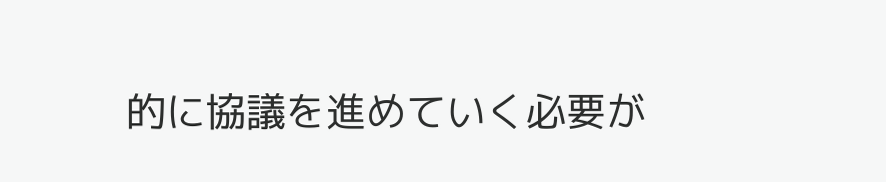的に協議を進めていく必要が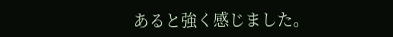あると強く感じました。